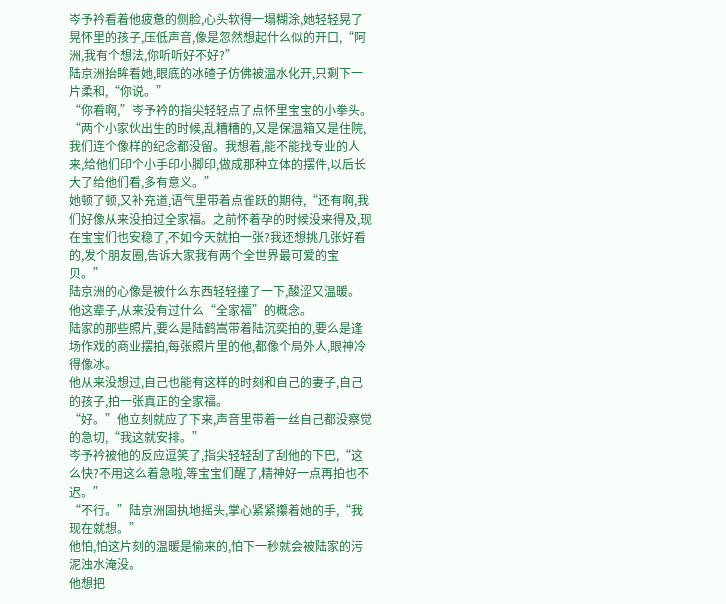岑予衿看着他疲惫的侧脸,心头软得一塌糊涂,她轻轻晃了晃怀里的孩子,压低声音,像是忽然想起什么似的开口,“阿洲,我有个想法,你听听好不好?”
陆京洲抬眸看她,眼底的冰碴子仿佛被温水化开,只剩下一片柔和,“你说。”
“你看啊,”岑予衿的指尖轻轻点了点怀里宝宝的小拳头。
“两个小家伙出生的时候,乱糟糟的,又是保温箱又是住院,我们连个像样的纪念都没留。我想着,能不能找专业的人来,给他们印个小手印小脚印,做成那种立体的摆件,以后长大了给他们看,多有意义。”
她顿了顿,又补充道,语气里带着点雀跃的期待,“还有啊,我们好像从来没拍过全家福。之前怀着孕的时候没来得及,现在宝宝们也安稳了,不如今天就拍一张?我还想挑几张好看的,发个朋友圈,告诉大家我有两个全世界最可爱的宝贝。”
陆京洲的心像是被什么东西轻轻撞了一下,酸涩又温暖。
他这辈子,从来没有过什么“全家福”的概念。
陆家的那些照片,要么是陆鹤嵩带着陆沉奕拍的,要么是逢场作戏的商业摆拍,每张照片里的他,都像个局外人,眼神冷得像冰。
他从来没想过,自己也能有这样的时刻和自己的妻子,自己的孩子,拍一张真正的全家福。
“好。”他立刻就应了下来,声音里带着一丝自己都没察觉的急切,“我这就安排。”
岑予衿被他的反应逗笑了,指尖轻轻刮了刮他的下巴,“这么快?不用这么着急啦,等宝宝们醒了,精神好一点再拍也不迟。”
“不行。”陆京洲固执地摇头,掌心紧紧攥着她的手,“我现在就想。”
他怕,怕这片刻的温暖是偷来的,怕下一秒就会被陆家的污泥浊水淹没。
他想把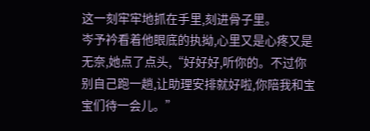这一刻牢牢地抓在手里,刻进骨子里。
岑予衿看着他眼底的执拗,心里又是心疼又是无奈,她点了点头,“好好好,听你的。不过你别自己跑一趟,让助理安排就好啦,你陪我和宝宝们待一会儿。”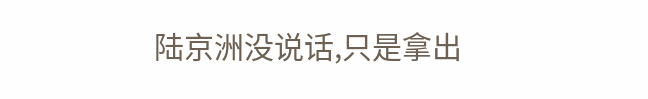陆京洲没说话,只是拿出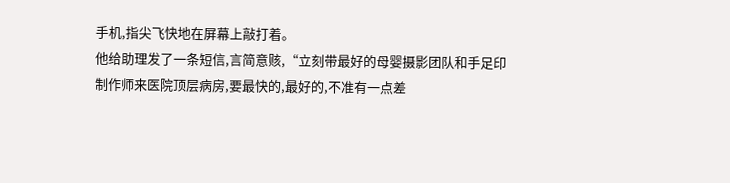手机,指尖飞快地在屏幕上敲打着。
他给助理发了一条短信,言简意赅,“立刻带最好的母婴摄影团队和手足印制作师来医院顶层病房,要最快的,最好的,不准有一点差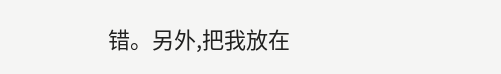错。另外,把我放在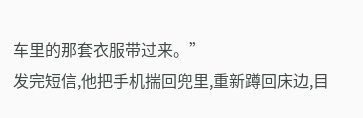车里的那套衣服带过来。”
发完短信,他把手机揣回兜里,重新蹲回床边,目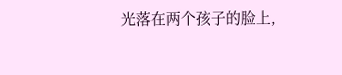光落在两个孩子的脸上,